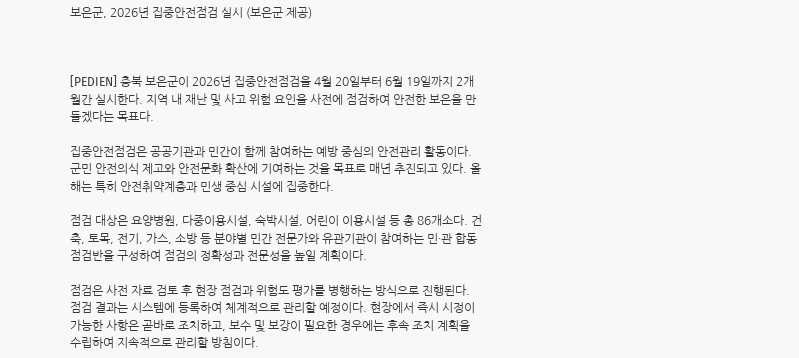보은군, 2026년 집중안전점검 실시 (보은군 제공)



[PEDIEN] 충북 보은군이 2026년 집중안전점검을 4월 20일부터 6월 19일까지 2개월간 실시한다. 지역 내 재난 및 사고 위험 요인을 사전에 점검하여 안전한 보은을 만들겠다는 목표다.

집중안전점검은 공공기관과 민간이 함께 참여하는 예방 중심의 안전관리 활동이다. 군민 안전의식 제고와 안전문화 확산에 기여하는 것을 목표로 매년 추진되고 있다. 올해는 특히 안전취약계층과 민생 중심 시설에 집중한다.

점검 대상은 요양병원, 다중이용시설, 숙박시설, 어린이 이용시설 등 총 86개소다. 건축, 토목, 전기, 가스, 소방 등 분야별 민간 전문가와 유관기관이 참여하는 민·관 합동점검반을 구성하여 점검의 정확성과 전문성을 높일 계획이다.

점검은 사전 자료 검토 후 현장 점검과 위험도 평가를 병행하는 방식으로 진행된다. 점검 결과는 시스템에 등록하여 체계적으로 관리할 예정이다. 현장에서 즉시 시정이 가능한 사항은 곧바로 조치하고, 보수 및 보강이 필요한 경우에는 후속 조치 계획을 수립하여 지속적으로 관리할 방침이다.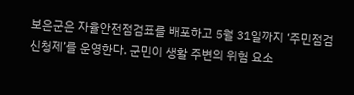보은군은 자율안전점검표를 배포하고 5월 31일까지 ‘주민점검신청제’를 운영한다. 군민이 생활 주변의 위험 요소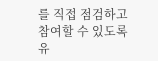를 직접 점검하고 참여할 수 있도록 유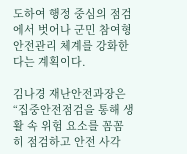도하여 행정 중심의 점검에서 벗어나 군민 참여형 안전관리 체계를 강화한다는 계획이다.

김나경 재난안전과장은 “집중안전점검을 통해 생활 속 위험 요소를 꼼꼼히 점검하고 안전 사각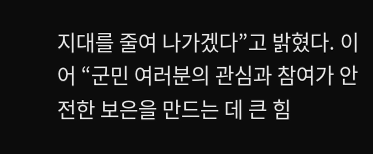지대를 줄여 나가겠다”고 밝혔다. 이어 “군민 여러분의 관심과 참여가 안전한 보은을 만드는 데 큰 힘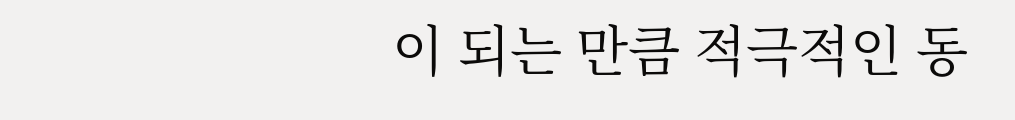이 되는 만큼 적극적인 동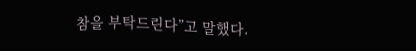참을 부탁드린다”고 말했다.